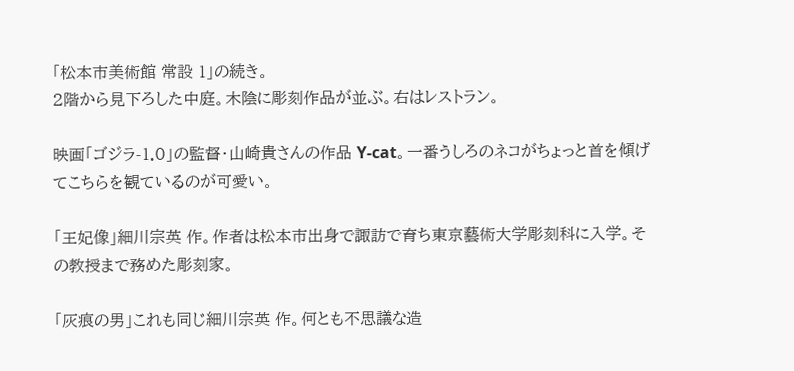「松本市美術館 常設 1」の続き。
2階から見下ろした中庭。木陰に彫刻作品が並ぶ。右はレストラン。

映画「ゴジラ-1.0」の監督・山崎貴さんの作品 Y-cat。一番うしろのネコがちょっと首を傾げてこちらを観ているのが可愛い。

「王妃像」細川宗英 作。作者は松本市出身で諏訪で育ち東京藝術大学彫刻科に入学。その教授まで務めた彫刻家。

「灰痕の男」これも同じ細川宗英 作。何とも不思議な造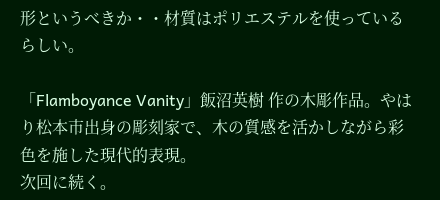形というべきか・・材質はポリエステルを使っているらしい。

「Flamboyance Vanity」飯沼英樹 作の木彫作品。やはり松本市出身の彫刻家で、木の質感を活かしながら彩色を施した現代的表現。
次回に続く。